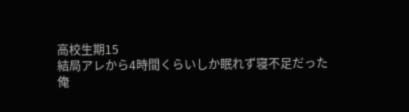高校生期15
結局アレから4時間くらいしか眠れず寝不足だった
俺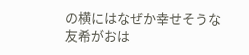の横にはなぜか幸せそうな友希がおは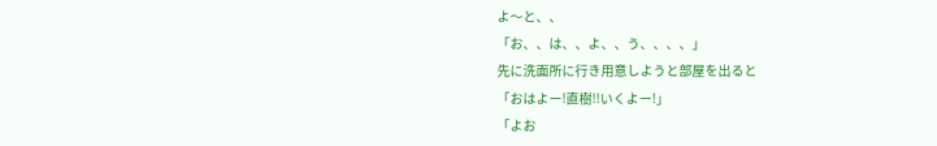よ〜と、、
「お、、は、、よ、、う、、、、」
先に洗面所に行き用意しようと部屋を出ると
「おはよー!直樹!!いくよー!」
「よお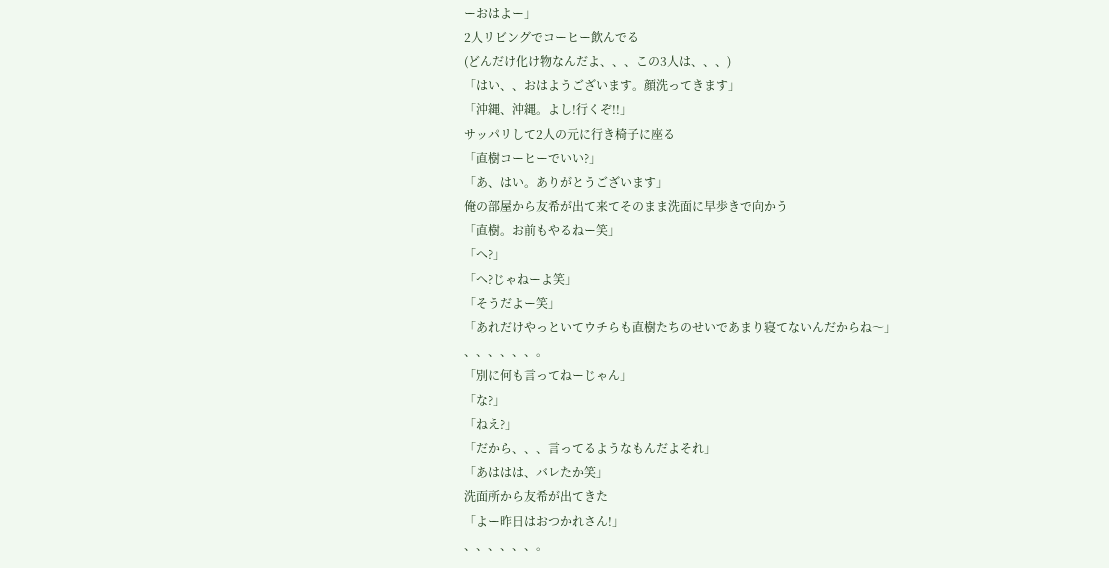ーおはよー」
2人リビングでコーヒー飲んでる
(どんだけ化け物なんだよ、、、この3人は、、、)
「はい、、おはようございます。顔洗ってきます」
「沖縄、沖縄。よし!行くぞ!!」
サッパリして2人の元に行き椅子に座る
「直樹コーヒーでいい?」
「あ、はい。ありがとうございます」
俺の部屋から友希が出て来てそのまま洗面に早歩きで向かう
「直樹。お前もやるねー笑」
「へ?」
「へ?じゃねーよ笑」
「そうだよー笑」
「あれだけやっといてウチらも直樹たちのせいであまり寝てないんだからね〜」
、、、、、、。
「別に何も言ってねーじゃん」
「な?」
「ねえ?」
「だから、、、言ってるようなもんだよそれ」
「あははは、バレたか笑」
洗面所から友希が出てきた
「よー昨日はおつかれさん!」
、、、、、、。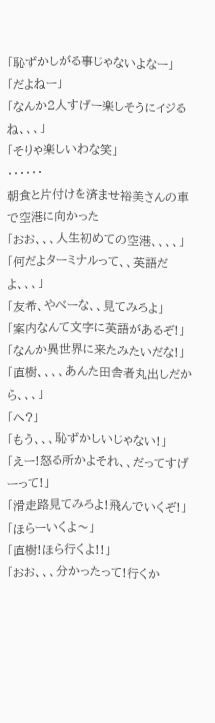「恥ずかしがる事じゃないよなー」
「だよねー」
「なんか2人すげー楽しそうにイジるね、、、」
「そりゃ楽しいわな笑」
・・・・・・
朝食と片付けを済ませ裕美さんの車で空港に向かった
「おお、、、人生初めての空港、、、、」
「何だよターミナルって、、英語だよ、、、」
「友希、やべーな、、見てみろよ」
「案内なんて文字に英語があるぞ!」
「なんか異世界に来たみたいだな!」
「直樹、、、、あんた田舎者丸出しだから、、、」
「へ?」
「もう、、、恥ずかしいじゃない!」
「えー!怒る所かよそれ、、だってすげーって!」
「滑走路見てみろよ!飛んでいくぞ!」
「ほらーいくよ〜」
「直樹!ほら行くよ!!」
「おお、、、分かったって!行くか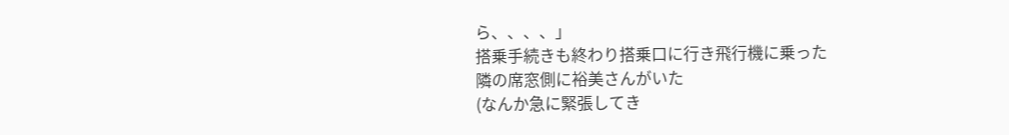ら、、、、」
搭乗手続きも終わり搭乗口に行き飛行機に乗った
隣の席窓側に裕美さんがいた
(なんか急に緊張してき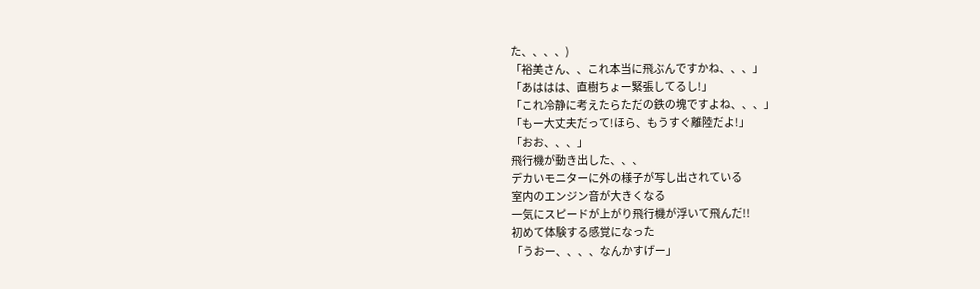た、、、、)
「裕美さん、、これ本当に飛ぶんですかね、、、」
「あははは、直樹ちょー緊張してるし!」
「これ冷静に考えたらただの鉄の塊ですよね、、、」
「もー大丈夫だって!ほら、もうすぐ離陸だよ!」
「おお、、、」
飛行機が動き出した、、、
デカいモニターに外の様子が写し出されている
室内のエンジン音が大きくなる
一気にスピードが上がり飛行機が浮いて飛んだ!!
初めて体験する感覚になった
「うおー、、、、なんかすげー」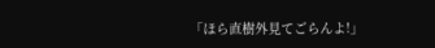「ほら直樹外見てごらんよ!」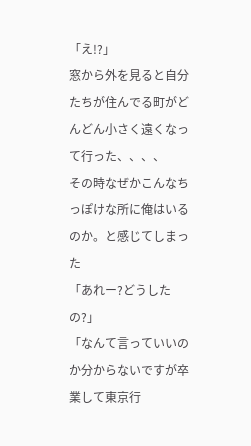「え!?」
窓から外を見ると自分たちが住んでる町がどんどん小さく遠くなって行った、、、、
その時なぜかこんなちっぽけな所に俺はいるのか。と感じてしまった
「あれー?どうしたの?」
「なんて言っていいのか分からないですが卒業して東京行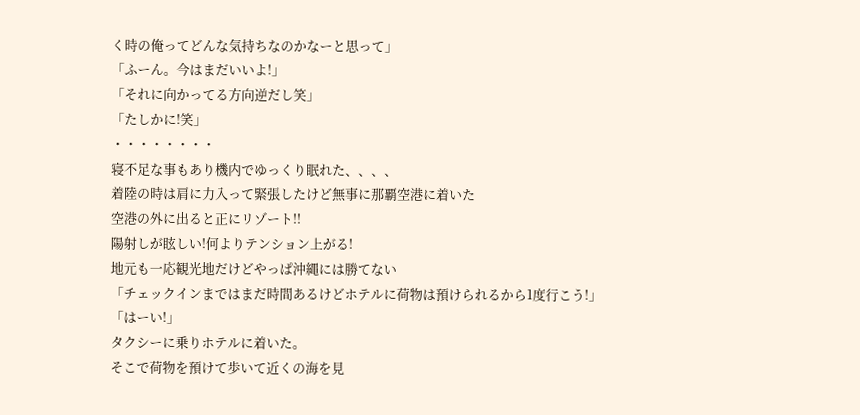く時の俺ってどんな気持ちなのかなーと思って」
「ふーん。今はまだいいよ!」
「それに向かってる方向逆だし笑」
「たしかに!笑」
・・・・・・・・
寝不足な事もあり機内でゆっくり眠れた、、、、
着陸の時は肩に力入って緊張したけど無事に那覇空港に着いた
空港の外に出ると正にリゾート!!
陽射しが眩しい!何よりテンション上がる!
地元も一応観光地だけどやっぱ沖縄には勝てない
「チェックインまではまだ時間あるけどホテルに荷物は預けられるから1度行こう!」
「はーい!」
タクシーに乗りホテルに着いた。
そこで荷物を預けて歩いて近くの海を見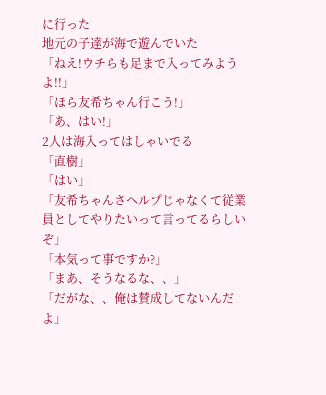に行った
地元の子達が海で遊んでいた
「ねえ!ウチらも足まで入ってみようよ!!」
「ほら友希ちゃん行こう!」
「あ、はい!」
2人は海入ってはしゃいでる
「直樹」
「はい」
「友希ちゃんさヘルプじゃなくて従業員としてやりたいって言ってるらしいぞ」
「本気って事ですか?」
「まあ、そうなるな、、」
「だがな、、俺は賛成してないんだよ」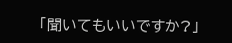「聞いてもいいですか?」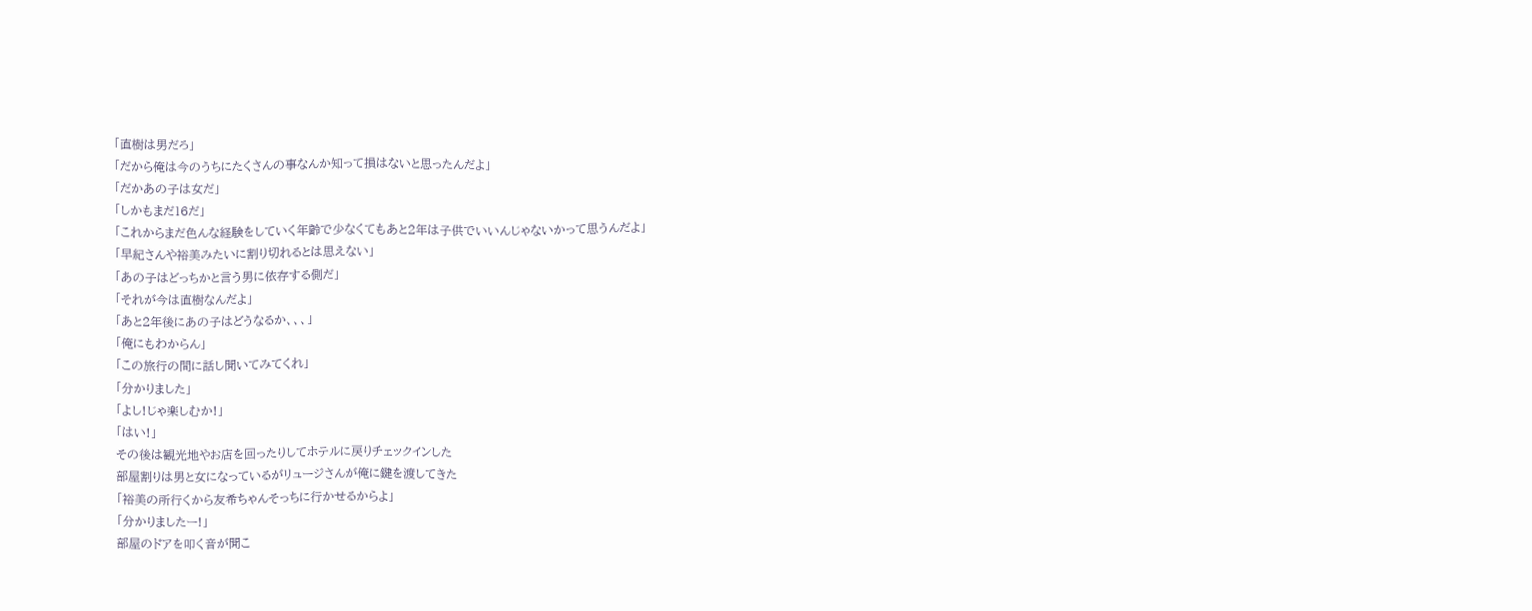「直樹は男だろ」
「だから俺は今のうちにたくさんの事なんか知って損はないと思ったんだよ」
「だかあの子は女だ」
「しかもまだ16だ」
「これからまだ色んな経験をしていく年齢で少なくてもあと2年は子供でいいんじゃないかって思うんだよ」
「早紀さんや裕美みたいに割り切れるとは思えない」
「あの子はどっちかと言う男に依存する側だ」
「それが今は直樹なんだよ」
「あと2年後にあの子はどうなるか、、、」
「俺にもわからん」
「この旅行の間に話し聞いてみてくれ」
「分かりました」
「よし!じゃ楽しむか!」
「はい!」
その後は観光地やお店を回ったりしてホテルに戻りチェックインした
部屋割りは男と女になっているがリュージさんが俺に鍵を渡してきた
「裕美の所行くから友希ちゃんそっちに行かせるからよ」
「分かりましたー!」
部屋のドアを叩く音が聞こ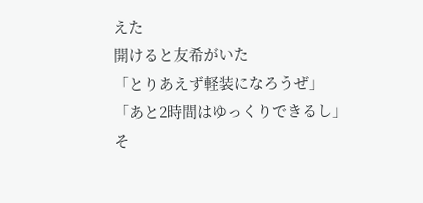えた
開けると友希がいた
「とりあえず軽装になろうぜ」
「あと2時間はゆっくりできるし」
そ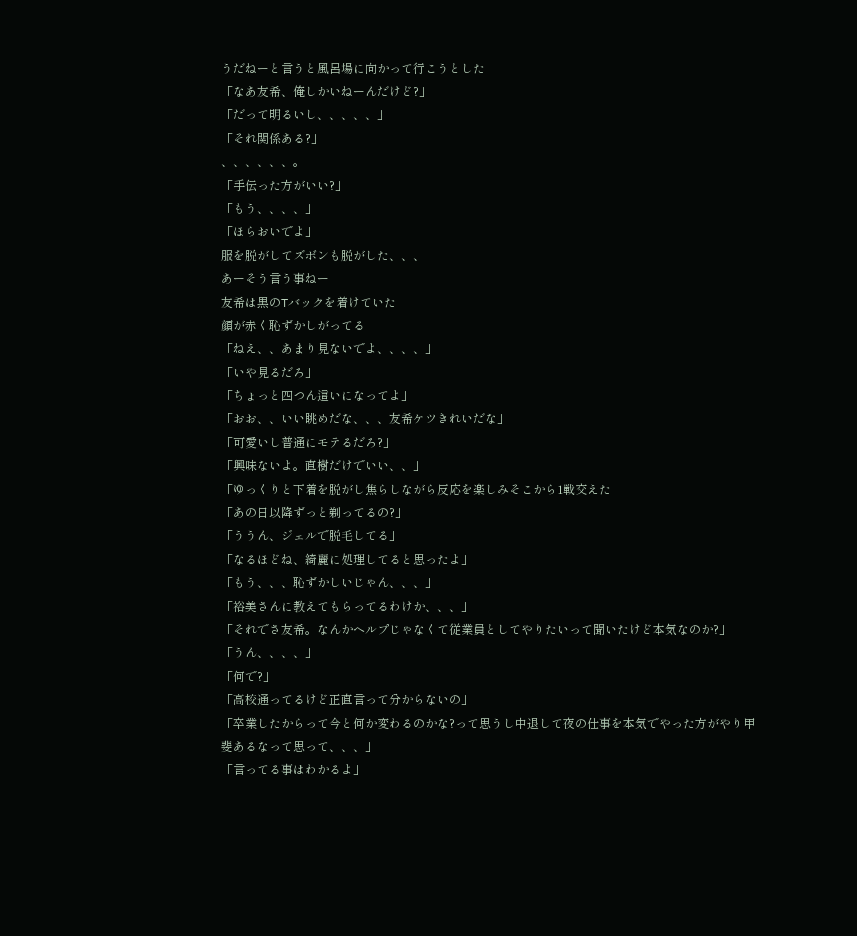うだねーと言うと風呂場に向かって行こうとした
「なあ友希、俺しかいねーんだけど?」
「だって明るいし、、、、、」
「それ関係ある?」
、、、、、、。
「手伝った方がいい?」
「もう、、、、」
「ほらおいでよ」
服を脱がしてズボンも脱がした、、、
あーそう言う事ねー
友希は黒のTバックを着けていた
顔が赤く恥ずかしがってる
「ねえ、、あまり見ないでよ、、、、」
「いや見るだろ」
「ちょっと四つん這いになってよ」
「おお、、いい眺めだな、、、友希ケツきれいだな」
「可愛いし普通にモテるだろ?」
「興味ないよ。直樹だけでいい、、」
「ゆっくりと下着を脱がし焦らしながら反応を楽しみそこから1戦交えた
「あの日以降ずっと剃ってるの?」
「ううん、ジェルで脱毛してる」
「なるほどね、綺麗に処理してると思ったよ」
「もう、、、恥ずかしいじゃん、、、」
「裕美さんに教えてもらってるわけか、、、」
「それでさ友希。なんかヘルプじゃなくて従業員としてやりたいって聞いたけど本気なのか?」
「うん、、、、」
「何で?」
「高校通ってるけど正直言って分からないの」
「卒業したからって今と何か変わるのかな?って思うし中退して夜の仕事を本気でやった方がやり甲斐あるなって思って、、、」
「言ってる事はわかるよ」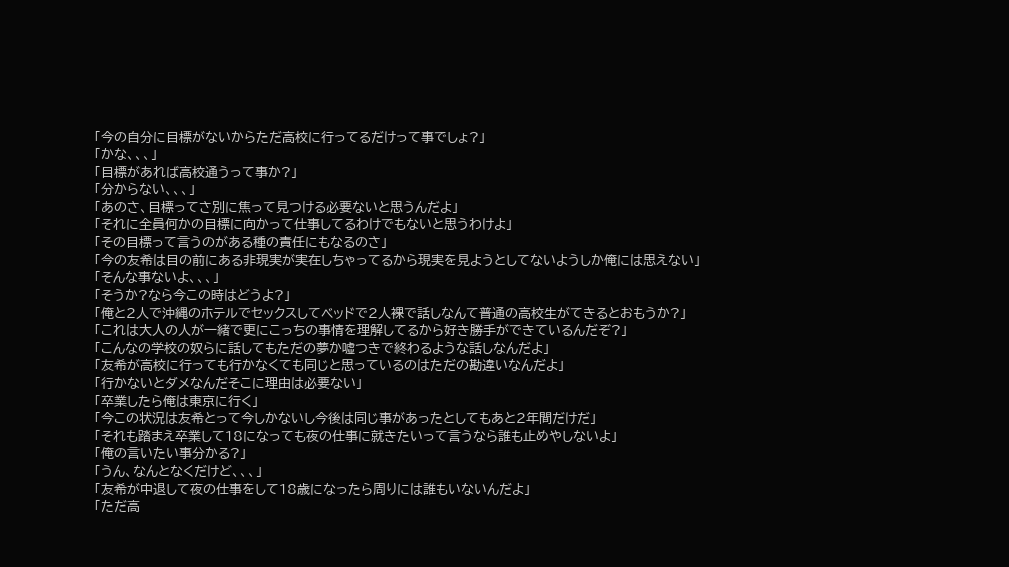「今の自分に目標がないからただ高校に行ってるだけって事でしょ?」
「かな、、、」
「目標があれば高校通うって事か?」
「分からない、、、」
「あのさ、目標ってさ別に焦って見つける必要ないと思うんだよ」
「それに全員何かの目標に向かって仕事してるわけでもないと思うわけよ」
「その目標って言うのがある種の責任にもなるのさ」
「今の友希は目の前にある非現実が実在しちゃってるから現実を見ようとしてないようしか俺には思えない」
「そんな事ないよ、、、」
「そうか?なら今この時はどうよ?」
「俺と2人で沖縄のホテルでセックスしてベッドで2人裸で話しなんて普通の高校生がてきるとおもうか?」
「これは大人の人が一緒で更にこっちの事情を理解してるから好き勝手ができているんだぞ?」
「こんなの学校の奴らに話してもただの夢か嘘つきで終わるような話しなんだよ」
「友希が高校に行っても行かなくても同じと思っているのはただの勘違いなんだよ」
「行かないとダメなんだそこに理由は必要ない」
「卒業したら俺は東京に行く」
「今この状況は友希とって今しかないし今後は同じ事があったとしてもあと2年間だけだ」
「それも踏まえ卒業して18になっても夜の仕事に就きたいって言うなら誰も止めやしないよ」
「俺の言いたい事分かる?」
「うん、なんとなくだけど、、、」
「友希が中退して夜の仕事をして18歳になったら周りには誰もいないんだよ」
「ただ高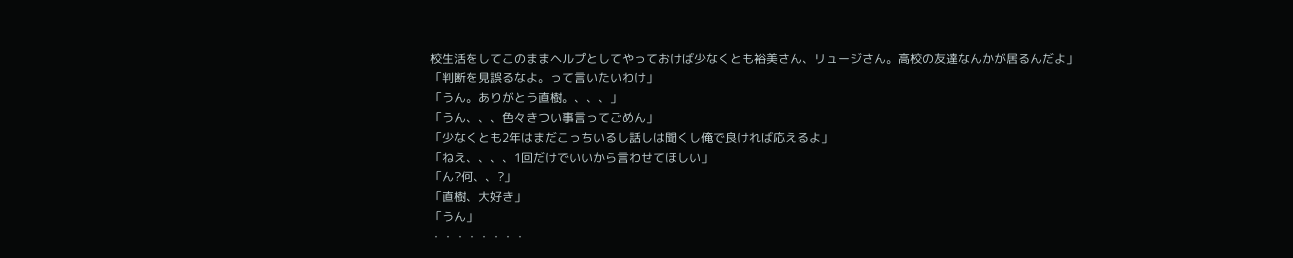校生活をしてこのままヘルプとしてやっておけば少なくとも裕美さん、リュージさん。高校の友達なんかが居るんだよ」
「判断を見誤るなよ。って言いたいわけ」
「うん。ありがとう直樹。、、、」
「うん、、、色々きつい事言ってごめん」
「少なくとも2年はまだこっちいるし話しは聞くし俺で良ければ応えるよ」
「ねえ、、、、1回だけでいいから言わせてほしい」
「ん?何、、?」
「直樹、大好き」
「うん」
・・・・・・・・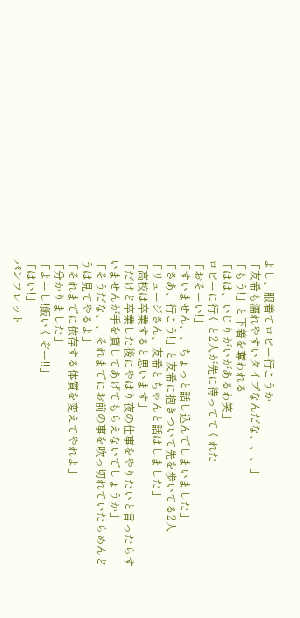よし、服着てロビー行こうか
「友希も濡れやすいタイプなんだな、、、」
「もう!」と下着を奪われる
「はは、いじりがいがあるわ笑」
ロビーに行くと2人が先に待っててくれた
「おそーい!」
「すいません、、ちょっと話し込んでしまいました」
「さあ、行こう!」と友希に抱きついて先を歩いてる2人
「リュージさん、友希とちゃんと話はしました」
「高校は卒業すると思います」
「だけど卒業した後にやはり夜の仕事をやりたいと言ったらすいませんが手を貸してあげてもらえないでしょうか」
「そうだな、、それまでにお前の事を吹っ切れていたらめんどうは見てやるよ」
「それまでに依存する体質を変えてやれよ」
「分かりました」
「よーし!飯いくぞー!!」
「はい!」
パンフレット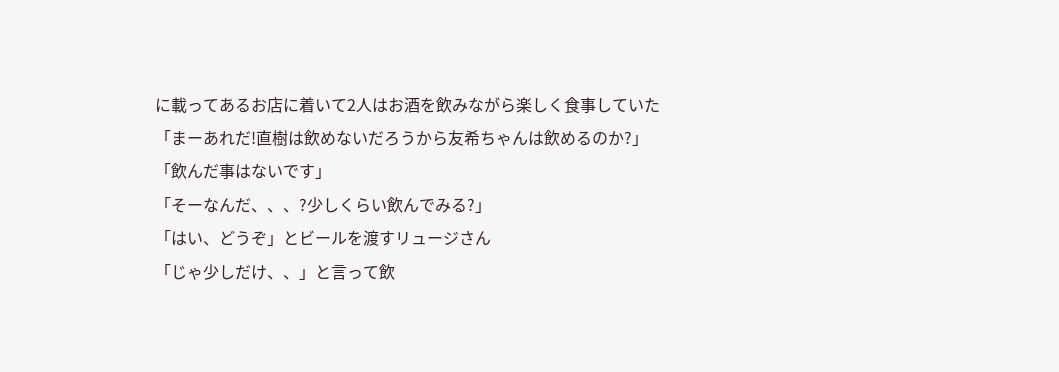に載ってあるお店に着いて2人はお酒を飲みながら楽しく食事していた
「まーあれだ!直樹は飲めないだろうから友希ちゃんは飲めるのか?」
「飲んだ事はないです」
「そーなんだ、、、?少しくらい飲んでみる?」
「はい、どうぞ」とビールを渡すリュージさん
「じゃ少しだけ、、」と言って飲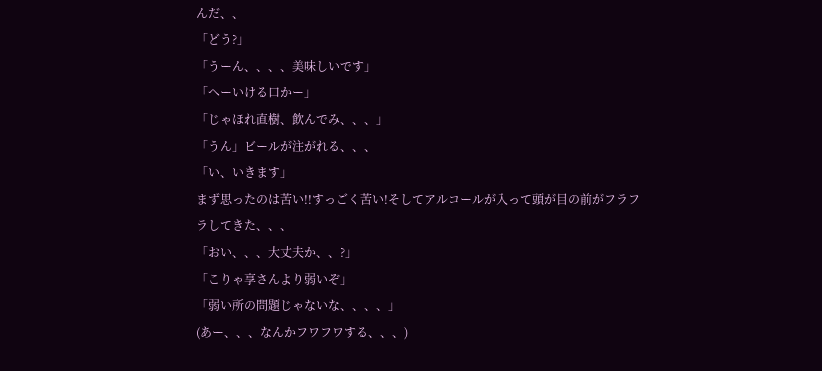んだ、、
「どう?」
「うーん、、、、美味しいです」
「へーいける口かー」
「じゃほれ直樹、飲んでみ、、、」
「うん」ビールが注がれる、、、
「い、いきます」
まず思ったのは苦い!!すっごく苦い!そしてアルコールが入って頭が目の前がフラフラしてきた、、、
「おい、、、大丈夫か、、?」
「こりゃ享さんより弱いぞ」
「弱い所の問題じゃないな、、、、」
(あー、、、なんかフワフワする、、、)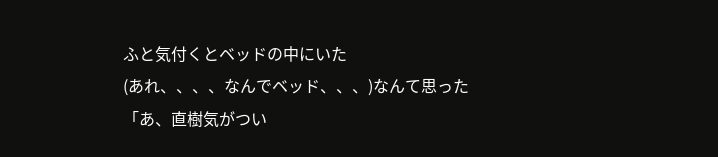ふと気付くとベッドの中にいた
(あれ、、、、なんでベッド、、、)なんて思った
「あ、直樹気がつい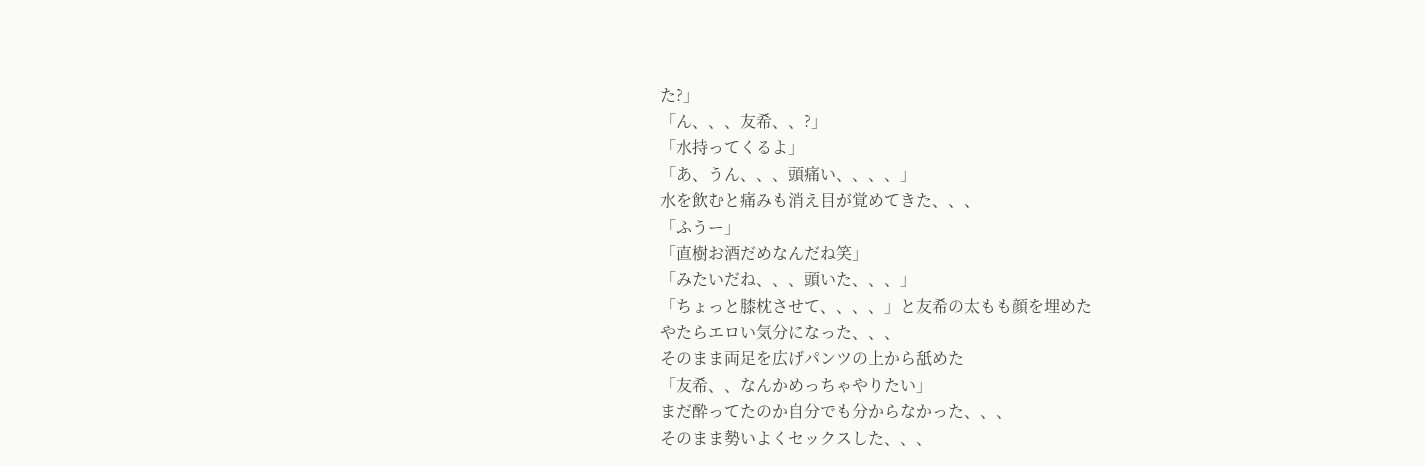た?」
「ん、、、友希、、?」
「水持ってくるよ」
「あ、うん、、、頭痛い、、、、」
水を飲むと痛みも消え目が覚めてきた、、、
「ふうー」
「直樹お酒だめなんだね笑」
「みたいだね、、、頭いた、、、」
「ちょっと膝枕させて、、、、」と友希の太もも顔を埋めた
やたらエロい気分になった、、、
そのまま両足を広げパンツの上から舐めた
「友希、、なんかめっちゃやりたい」
まだ酔ってたのか自分でも分からなかった、、、
そのまま勢いよくセックスした、、、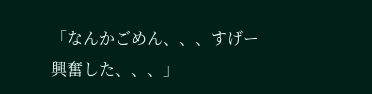「なんかごめん、、、すげー興奮した、、、」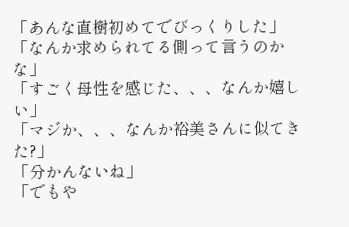「あんな直樹初めてでびっくりした」
「なんか求められてる側って言うのかな」
「すごく母性を感じた、、、なんか嬉しい」
「マジか、、、なんか裕美さんに似てきた?」
「分かんないね」
「でもや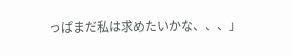っぱまだ私は求めたいかな、、、」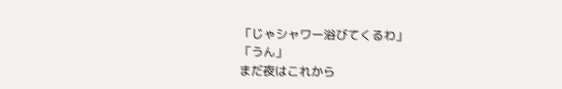「じゃシャワー浴びてくるわ」
「うん」
まだ夜はこれから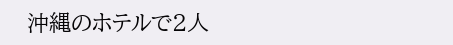沖縄のホテルで2人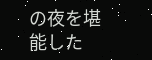の夜を堪能した